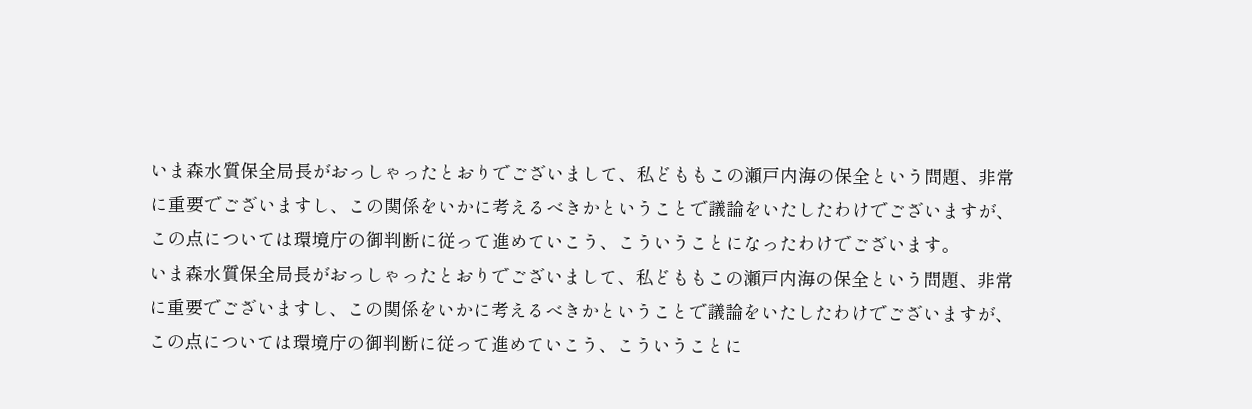いま森水質保全局長がおっしゃったとおりでございまして、私どももこの瀬戸内海の保全という問題、非常に重要でございますし、この関係をいかに考えるべきかということで議論をいたしたわけでございますが、この点については環境庁の御判断に従って進めていこう、こういうことになったわけでございます。
いま森水質保全局長がおっしゃったとおりでございまして、私どももこの瀬戸内海の保全という問題、非常に重要でございますし、この関係をいかに考えるべきかということで議論をいたしたわけでございますが、この点については環境庁の御判断に従って進めていこう、こういうことに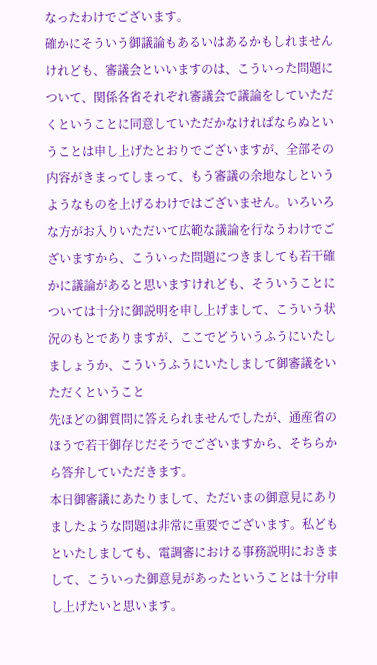なったわけでございます。
確かにそういう御議論もあるいはあるかもしれませんけれども、審議会といいますのは、こういった問題について、関係各省それぞれ審議会で議論をしていただくということに同意していただかなければならぬということは申し上げたとおりでございますが、全部その内容がきまってしまって、もう審議の余地なしというようなものを上げるわけではございません。いろいろな方がお入りいただいて広範な議論を行なうわけでございますから、こういった問題につきましても若干確かに議論があると思いますけれども、そういうことについては十分に御説明を申し上げまして、こういう状況のもとでありますが、ここでどういうふうにいたしましょうか、こういうふうにいたしまして御審議をいただくということ
先ほどの御質問に答えられませんでしたが、通産省のほうで若干御存じだそうでございますから、そちらから答弁していただきます。
本日御審議にあたりまして、ただいまの御意見にありましたような問題は非常に重要でございます。私どもといたしましても、電調審における事務説明におきまして、こういった御意見があったということは十分申し上げたいと思います。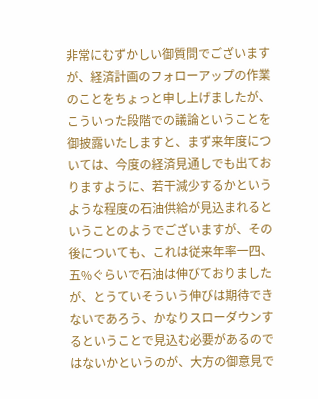非常にむずかしい御質問でございますが、経済計画のフォローアップの作業のことをちょっと申し上げましたが、こういった段階での議論ということを御披露いたしますと、まず来年度については、今度の経済見通しでも出ておりますように、若干減少するかというような程度の石油供給が見込まれるということのようでございますが、その後についても、これは従来年率一四、五%ぐらいで石油は伸びておりましたが、とうていそういう伸びは期待できないであろう、かなりスローダウンするということで見込む必要があるのではないかというのが、大方の御意見で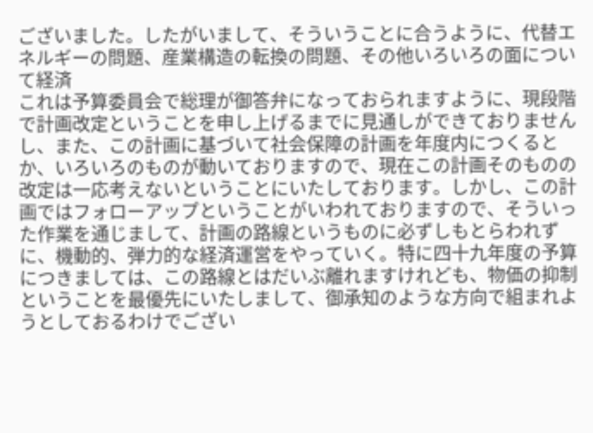ございました。したがいまして、そういうことに合うように、代替エネルギーの問題、産業構造の転換の問題、その他いろいろの面について経済
これは予算委員会で総理が御答弁になっておられますように、現段階で計画改定ということを申し上げるまでに見通しができておりませんし、また、この計画に基づいて社会保障の計画を年度内につくるとか、いろいろのものが動いておりますので、現在この計画そのものの改定は一応考えないということにいたしております。しかし、この計画ではフォローアップということがいわれておりますので、そういった作業を通じまして、計画の路線というものに必ずしもとらわれずに、機動的、弾力的な経済運営をやっていく。特に四十九年度の予算につきましては、この路線とはだいぶ離れますけれども、物価の抑制ということを最優先にいたしまして、御承知のような方向で組まれようとしておるわけでござい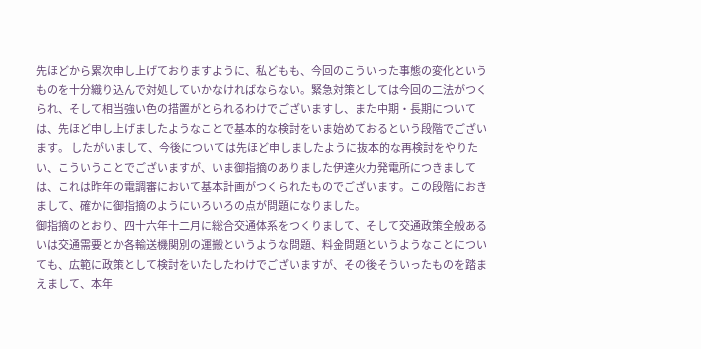先ほどから累次申し上げておりますように、私どもも、今回のこういった事態の変化というものを十分織り込んで対処していかなければならない。緊急対策としては今回の二法がつくられ、そして相当強い色の措置がとられるわけでございますし、また中期・長期については、先ほど申し上げましたようなことで基本的な検討をいま始めておるという段階でございます。 したがいまして、今後については先ほど申しましたように抜本的な再検討をやりたい、こういうことでございますが、いま御指摘のありました伊達火力発電所につきましては、これは昨年の電調審において基本計画がつくられたものでございます。この段階におきまして、確かに御指摘のようにいろいろの点が問題になりました。
御指摘のとおり、四十六年十二月に総合交通体系をつくりまして、そして交通政策全般あるいは交通需要とか各輸送機関別の運搬というような問題、料金問題というようなことについても、広範に政策として検討をいたしたわけでございますが、その後そういったものを踏まえまして、本年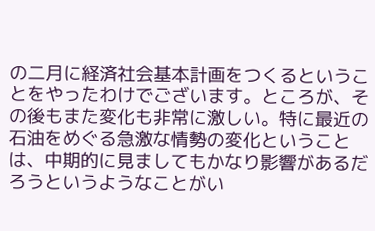の二月に経済社会基本計画をつくるということをやったわけでございます。ところが、その後もまた変化も非常に激しい。特に最近の石油をめぐる急激な情勢の変化ということは、中期的に見ましてもかなり影響があるだろうというようなことがい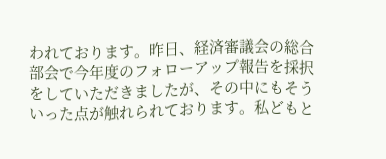われております。昨日、経済審議会の総合部会で今年度のフォローアップ報告を採択をしていただきましたが、その中にもそういった点が触れられております。私どもと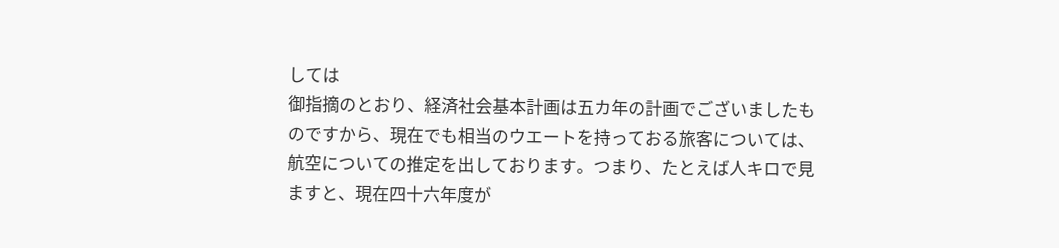しては
御指摘のとおり、経済社会基本計画は五カ年の計画でございましたものですから、現在でも相当のウエートを持っておる旅客については、航空についての推定を出しております。つまり、たとえば人キロで見ますと、現在四十六年度が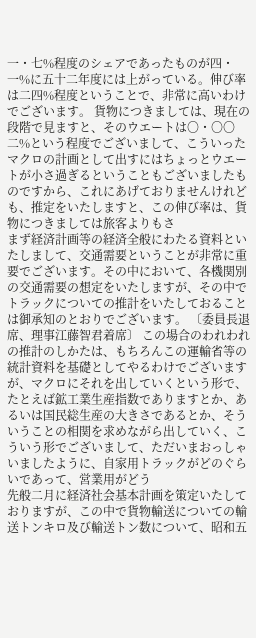一・七%程度のシェアであったものが四・一%に五十二年度には上がっている。伸び率は二四%程度ということで、非常に高いわけでございます。 貨物につきましては、現在の段階で見ますと、そのウエートは〇・〇〇二%という程度でございまして、こういったマクロの計画として出すにはちょっとウエートが小さ過ぎるということもございましたものですから、これにあげておりませんけれども、推定をいたしますと、この伸び率は、貨物につきましては旅客よりもさ
まず経済計画等の経済全般にわたる資料といたしまして、交通需要ということが非常に重要でございます。その中において、各機関別の交通需要の想定をいたしますが、その中でトラックについての推計をいたしておることは御承知のとおりでございます。 〔委員長退席、理事江藤智君着席〕 この場合のわれわれの推計のしかたは、もちろんこの運輸省等の統計資料を基礎としてやるわけでございますが、マクロにそれを出していくという形で、たとえば鉱工業生産指数でありますとか、あるいは国民総生産の大きさであるとか、そういうことの相関を求めながら出していく、こういう形でございまして、ただいまおっしゃいましたように、自家用トラックがどのぐらいであって、営業用がどう
先般二月に経済社会基本計画を策定いたしておりますが、この中で貨物輸送についての輸送トンキロ及び輸送トン数について、昭和五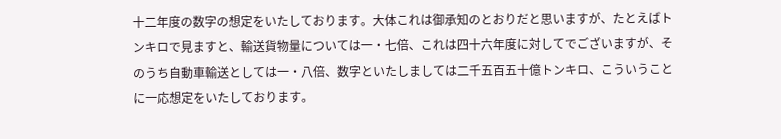十二年度の数字の想定をいたしております。大体これは御承知のとおりだと思いますが、たとえばトンキロで見ますと、輸送貨物量については一・七倍、これは四十六年度に対してでございますが、そのうち自動車輸送としては一・八倍、数字といたしましては二千五百五十億トンキロ、こういうことに一応想定をいたしております。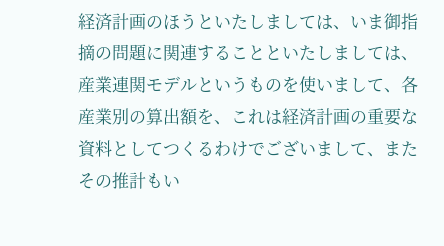経済計画のほうといたしましては、いま御指摘の問題に関連することといたしましては、産業連関モデルというものを使いまして、各産業別の算出額を、これは経済計画の重要な資料としてつくるわけでございまして、またその推計もい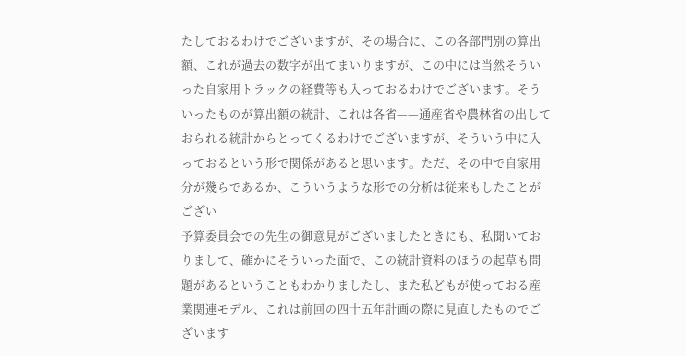たしておるわけでございますが、その場合に、この各部門別の算出額、これが過去の数字が出てまいりますが、この中には当然そういった自家用トラックの経費等も入っておるわけでございます。そういったものが算出額の統計、これは各省——通産省や農林省の出しておられる統計からとってくるわけでございますが、そういう中に入っておるという形で関係があると思います。ただ、その中で自家用分が幾らであるか、こういうような形での分析は従来もしたことがござい
予算委員会での先生の御意見がございましたときにも、私聞いておりまして、確かにそういった面で、この統計資料のほうの起草も問題があるということもわかりましたし、また私どもが使っておる産業関連モデル、これは前回の四十五年計画の際に見直したものでございます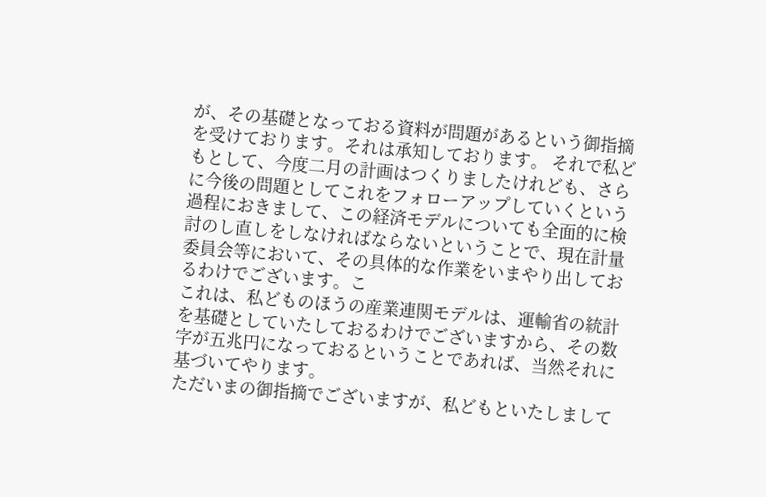が、その基礎となっておる資料が問題があるという御指摘を受けております。それは承知しております。 それで私どもとして、今度二月の計画はつくりましたけれども、さらに今後の問題としてこれをフォローアップしていくという過程におきまして、この経済モデルについても全面的に検討のし直しをしなければならないということで、現在計量委員会等において、その具体的な作業をいまやり出しておるわけでございます。こ
これは、私どものほうの産業連関モデルは、運輸省の統計を基礎としていたしておるわけでございますから、その数字が五兆円になっておるということであれば、当然それに基づいてやります。
ただいまの御指摘でございますが、私どもといたしまして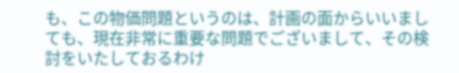も、この物価問題というのは、計画の面からいいましても、現在非常に重要な問題でございまして、その検討をいたしておるわけ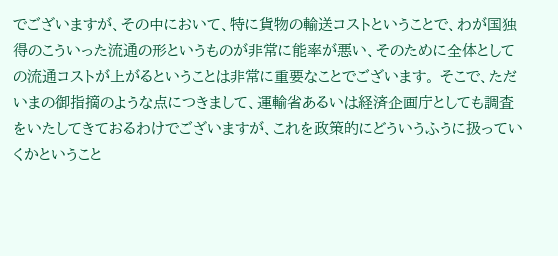でございますが、その中において、特に貨物の輸送コストということで、わが国独得のこういった流通の形というものが非常に能率が悪い、そのために全体としての流通コストが上がるということは非常に重要なことでございます。 そこで、ただいまの御指摘のような点につきまして、運輸省あるいは経済企画庁としても調査をいたしてきておるわけでございますが、これを政策的にどういうふうに扱っていくかということ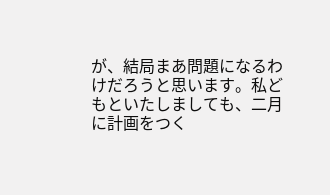が、結局まあ問題になるわけだろうと思います。私どもといたしましても、二月に計画をつく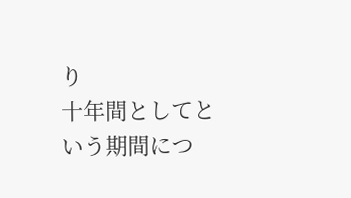り
十年間としてという期間につ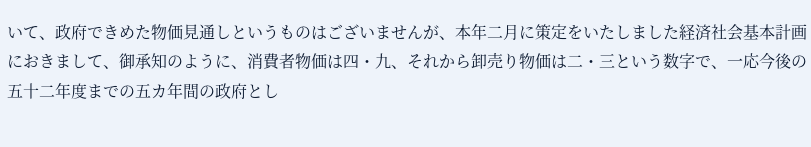いて、政府できめた物価見通しというものはございませんが、本年二月に策定をいたしました経済社会基本計画におきまして、御承知のように、消費者物価は四・九、それから卸売り物価は二・三という数字で、一応今後の五十二年度までの五カ年間の政府とし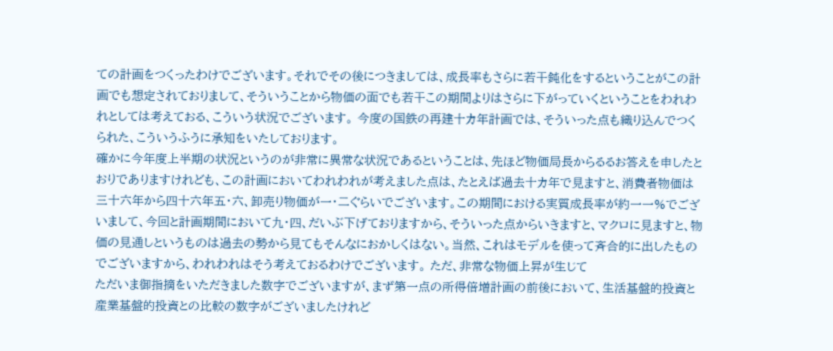ての計画をつくったわけでございます。それでその後につきましては、成長率もさらに若干鈍化をするということがこの計画でも想定されておりまして、そういうことから物価の面でも若干この期間よりはさらに下がっていくということをわれわれとしては考えておる、こういう状況でございます。 今度の国鉄の再建十カ年計画では、そういった点も織り込んでつくられた、こういうふうに承知をいたしております。
確かに今年度上半期の状況というのが非常に異常な状況であるということは、先ほど物価局長からるるお答えを申したとおりでありますけれども、この計画においてわれわれが考えました点は、たとえば過去十カ年で見ますと、消費者物価は三十六年から四十六年五・六、卸売り物価が一・二ぐらいでございます。この期間における実質成長率が約一一%でございまして、今回と計画期間において九・四、だいぶ下げておりますから、そういった点からいきますと、マクロに見ますと、物価の見通しというものは過去の勢から見てもそんなにおかしくはない。当然、これはモデルを使って斉合的に出したものでございますから、われわれはそう考えておるわけでございます。 ただ、非常な物価上昇が生じて
ただいま御指摘をいただきました数字でございますが、まず第一点の所得倍増計画の前後において、生活基盤的投資と産業基盤的投資との比較の数字がございましたけれど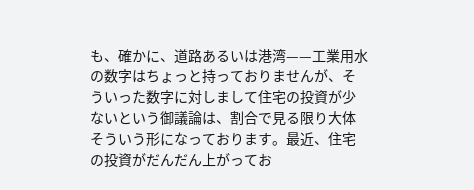も、確かに、道路あるいは港湾——工業用水の数字はちょっと持っておりませんが、そういった数字に対しまして住宅の投資が少ないという御議論は、割合で見る限り大体そういう形になっております。最近、住宅の投資がだんだん上がってお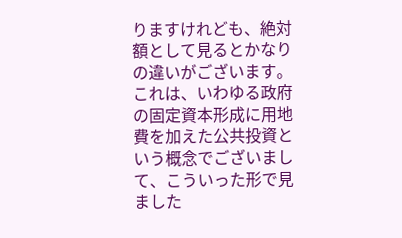りますけれども、絶対額として見るとかなりの違いがございます。 これは、いわゆる政府の固定資本形成に用地費を加えた公共投資という概念でございまして、こういった形で見ました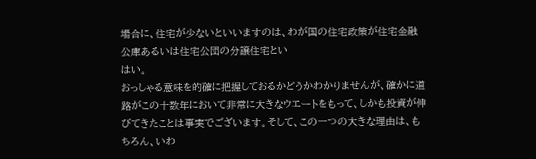場合に、住宅が少ないといいますのは、わが国の住宅政策が住宅金融公庫あるいは住宅公団の分譲住宅とい
はい。
おっしゃる意味を的確に把握しておるかどうかわかりませんが、確かに道路がこの十数年において非常に大きなウエートをもって、しかも投資が伸びてきたことは事実でございます。そして、この一つの大きな理由は、もちろん、いわ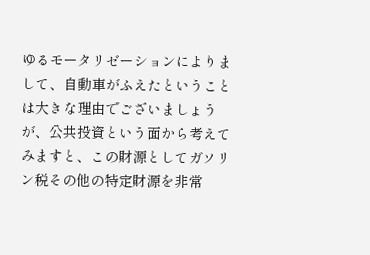ゆるモータリゼーションによりまして、自動車がふえたということは大きな理由でございましょうが、公共投資という面から考えてみますと、この財源としてガソリン税その他の特定財源を非常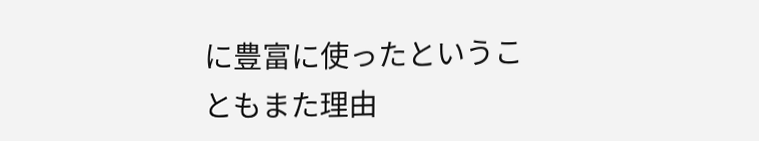に豊富に使ったということもまた理由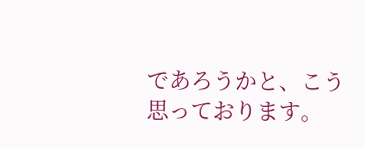であろうかと、こう思っております。